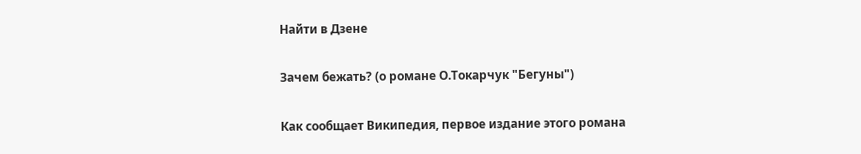Найти в Дзене

Зачем бежать? (о романе О.Токарчук "Бегуны")

Как сообщает Википедия, первое издание этого романа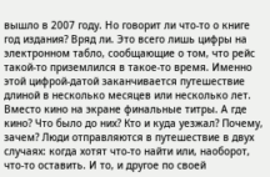вышло в 2007 году. Но говорит ли что-то о книге год издания? Вряд ли. Это всего лишь цифры на электронном табло, сообщающие о том, что рейс такой-то приземлился в такое-то время. Именно этой цифрой-датой заканчивается путешествие длиной в несколько месяцев или несколько лет. Вместо кино на экране финальные титры. А где кино? Что было до них? Кто и куда уезжал? Почему, зачем? Люди отправляются в путешествие в двух случаях: когда хотят что-то найти или, наоборот, что-то оставить. И то, и другое по своей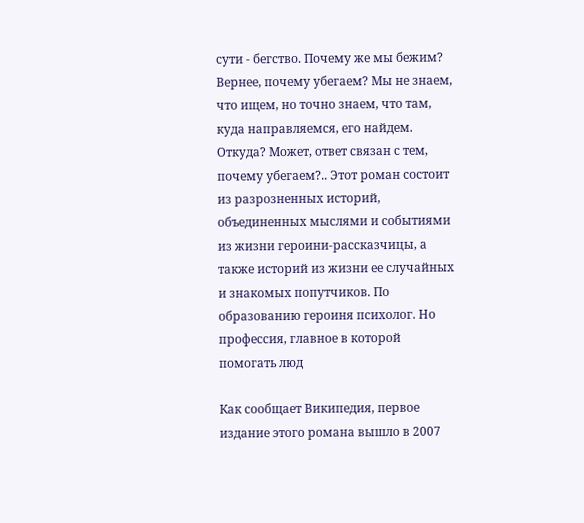сути - бегство. Почему же мы бежим? Вернее, почему убегаем? Мы не знаем, что ищем, но точно знаем, что там, куда направляемся, его найдем. Откуда? Может, ответ связан с тем, почему убегаем?.. Этот роман состоит из разрозненных историй, объединенных мыслями и событиями из жизни героини-рассказчицы, а также историй из жизни ее случайных и знакомых попутчиков. По образованию героиня психолог. Но профессия, главное в которой помогать люд

Как сообщает Википедия, первое издание этого романа вышло в 2007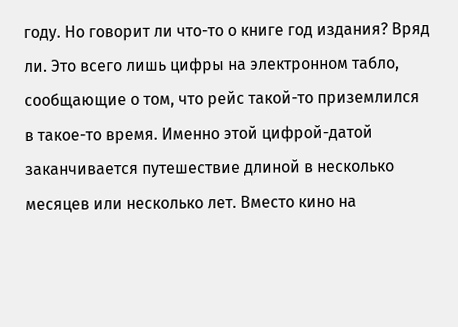году. Но говорит ли что-то о книге год издания? Вряд ли. Это всего лишь цифры на электронном табло, сообщающие о том, что рейс такой-то приземлился в такое-то время. Именно этой цифрой-датой заканчивается путешествие длиной в несколько месяцев или несколько лет. Вместо кино на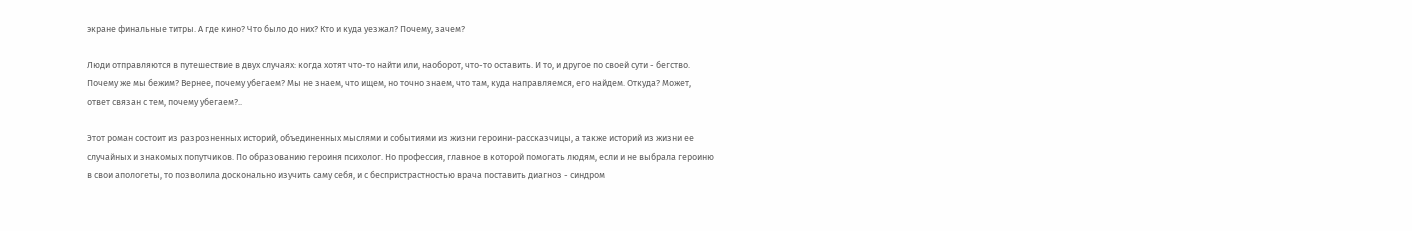экране финальные титры. А где кино? Что было до них? Кто и куда уезжал? Почему, зачем?

Люди отправляются в путешествие в двух случаях: когда хотят что-то найти или, наоборот, что-то оставить. И то, и другое по своей сути - бегство. Почему же мы бежим? Вернее, почему убегаем? Мы не знаем, что ищем, но точно знаем, что там, куда направляемся, его найдем. Откуда? Может, ответ связан с тем, почему убегаем?..

Этот роман состоит из разрозненных историй, объединенных мыслями и событиями из жизни героини-рассказчицы, а также историй из жизни ее случайных и знакомых попутчиков. По образованию героиня психолог. Но профессия, главное в которой помогать людям, если и не выбрала героиню в свои апологеты, то позволила досконально изучить саму себя, и с беспристрастностью врача поставить диагноз - синдром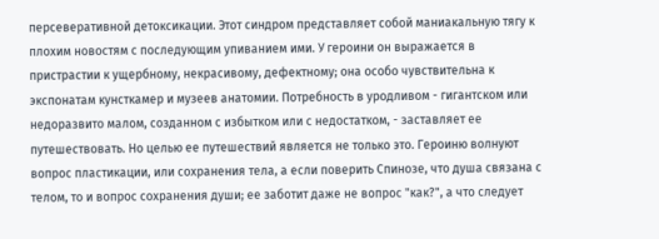персеверативной детоксикации. Этот синдром представляет собой маниакальную тягу к плохим новостям с последующим упиванием ими. У героини он выражается в пристрастии к ущербному, некрасивому, дефектному; она особо чувствительна к экспонатам кунсткамер и музеев анатомии. Потребность в уродливом - гигантском или недоразвито малом, созданном с избытком или с недостатком, - заставляет ее путешествовать. Но целью ее путешествий является не только это. Героиню волнуют вопрос пластикации, или сохранения тела, а если поверить Спинозе, что душа связана с телом, то и вопрос сохранения души; ее заботит даже не вопрос "как?", а что следует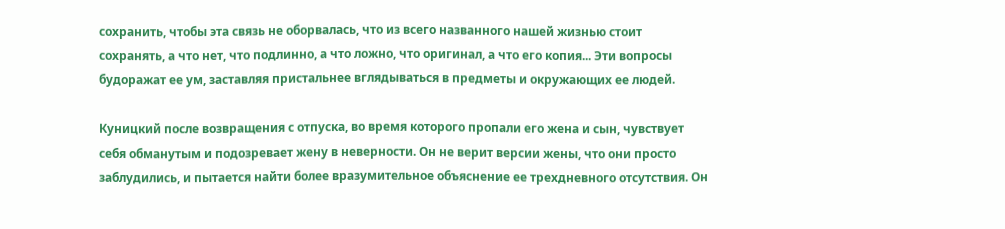сохранить, чтобы эта связь не оборвалась, что из всего названного нашей жизнью стоит сохранять, а что нет, что подлинно, а что ложно, что оригинал, а что его копия... Эти вопросы будоражат ее ум, заставляя пристальнее вглядываться в предметы и окружающих ее людей.

Куницкий после возвращения с отпуска, во время которого пропали его жена и сын, чувствует себя обманутым и подозревает жену в неверности. Он не верит версии жены, что они просто заблудились, и пытается найти более вразумительное объяснение ее трехдневного отсутствия. Он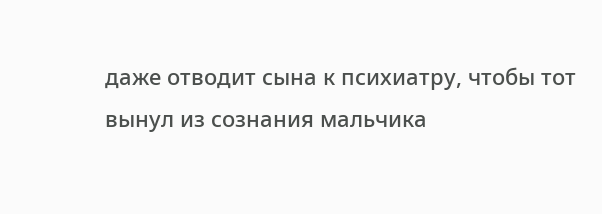даже отводит сына к психиатру, чтобы тот вынул из сознания мальчика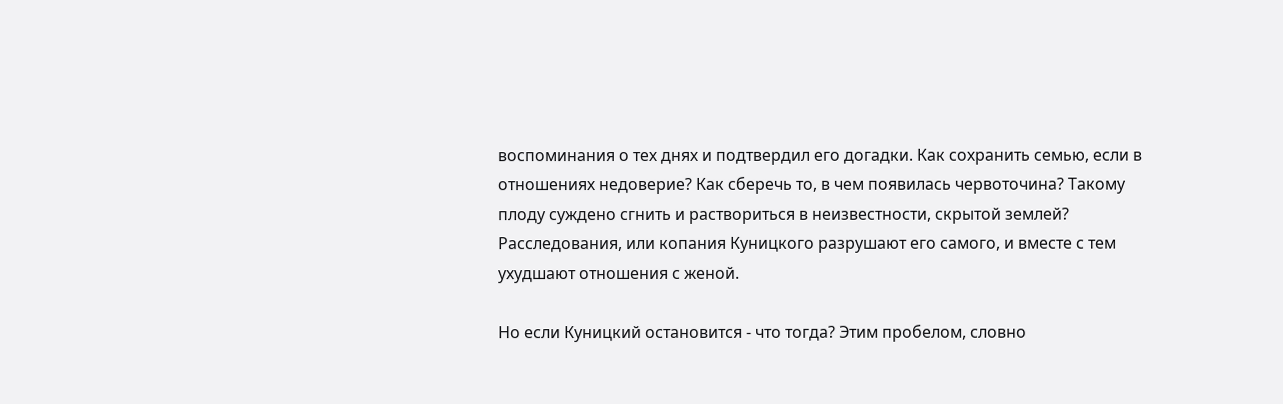воспоминания о тех днях и подтвердил его догадки. Как сохранить семью, если в отношениях недоверие? Как сберечь то, в чем появилась червоточина? Такому плоду суждено сгнить и раствориться в неизвестности, скрытой землей? Расследования, или копания Куницкого разрушают его самого, и вместе с тем ухудшают отношения с женой.

Но если Куницкий остановится - что тогда? Этим пробелом, словно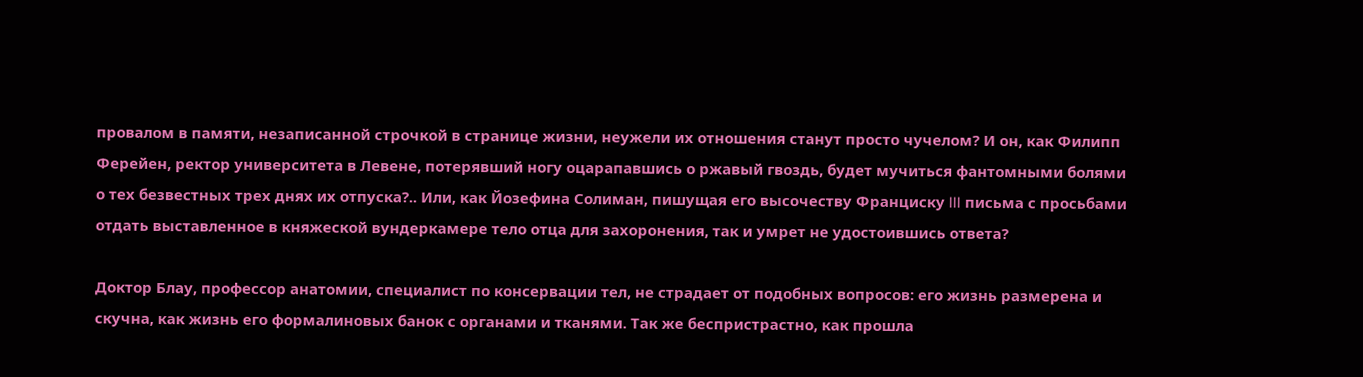провалом в памяти, незаписанной строчкой в странице жизни, неужели их отношения станут просто чучелом? И он, как Филипп Ферейен, ректор университета в Левене, потерявший ногу оцарапавшись о ржавый гвоздь, будет мучиться фантомными болями о тех безвестных трех днях их отпуска?.. Или, как Йозефина Солиман, пишущая его высочеству Франциску III письма с просьбами отдать выставленное в княжеской вундеркамере тело отца для захоронения, так и умрет не удостоившись ответа?

Доктор Блау, профессор анатомии, специалист по консервации тел, не страдает от подобных вопросов: его жизнь размерена и скучна, как жизнь его формалиновых банок с органами и тканями. Так же беспристрастно, как прошла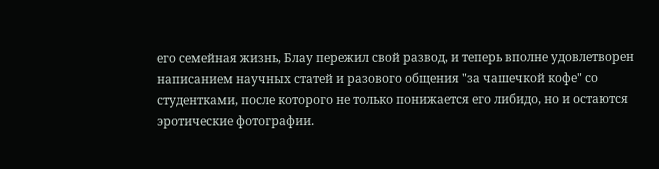его семейная жизнь, Блау пережил свой развод, и теперь вполне удовлетворен написанием научных статей и разового общения "за чашечкой кофе" со студентками, после которого не только понижается его либидо, но и остаются эротические фотографии.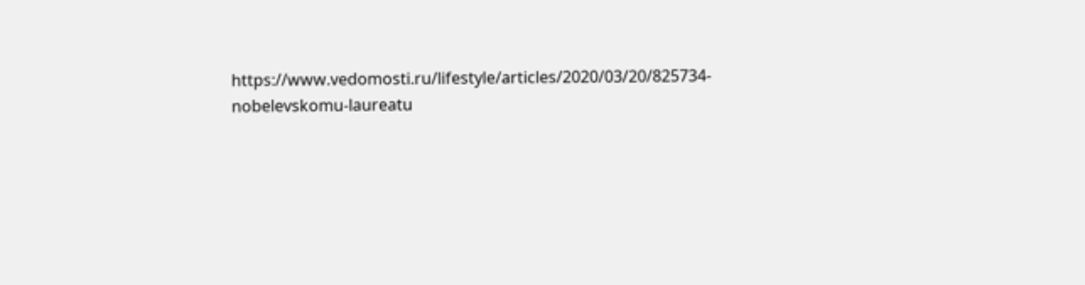https://www.vedomosti.ru/lifestyle/articles/2020/03/20/825734-nobelevskomu-laureatu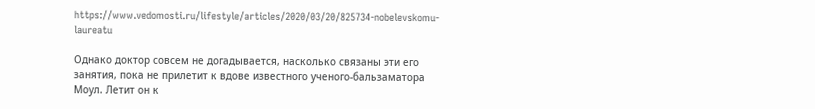https://www.vedomosti.ru/lifestyle/articles/2020/03/20/825734-nobelevskomu-laureatu

Однако доктор совсем не догадывается, насколько связаны эти его занятия, пока не прилетит к вдове известного ученого-бальзаматора Моул. Летит он к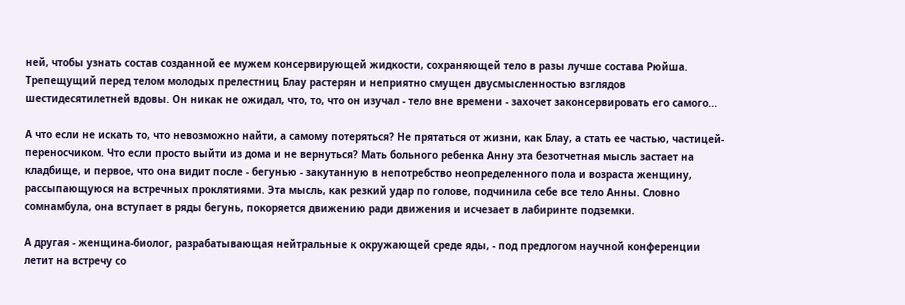ней, чтобы узнать состав созданной ее мужем консервирующей жидкости, сохраняющей тело в разы лучше состава Рюйша. Трепещущий перед телом молодых прелестниц Блау растерян и неприятно смущен двусмысленностью взглядов шестидесятилетней вдовы. Он никак не ожидал, что, то, что он изучал - тело вне времени - захочет законсервировать его самого...

А что если не искать то, что невозможно найти, а самому потеряться? Не прятаться от жизни, как Блау, а стать ее частью, частицей-переносчиком. Что если просто выйти из дома и не вернуться? Мать больного ребенка Анну эта безотчетная мысль застает на кладбище, и первое, что она видит после - бегунью - закутанную в непотребство неопределенного пола и возраста женщину, рассыпающуюся на встречных проклятиями. Эта мысль, как резкий удар по голове, подчинила себе все тело Анны. Словно сомнамбула, она вступает в ряды бегунь, покоряется движению ради движения и исчезает в лабиринте подземки.

А другая - женщина-биолог, разрабатывающая нейтральные к окружающей среде яды, - под предлогом научной конференции летит на встречу со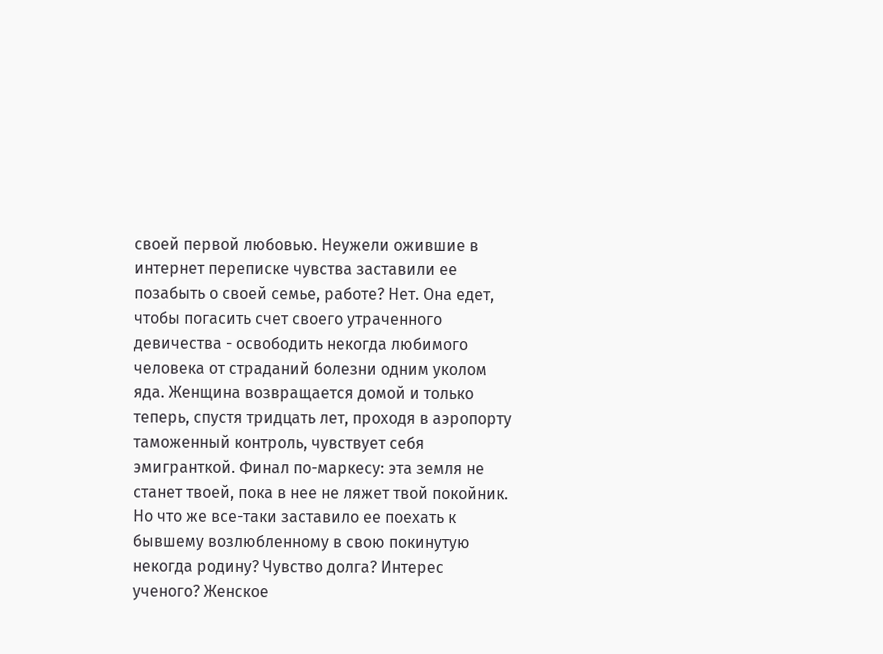своей первой любовью. Неужели ожившие в интернет переписке чувства заставили ее позабыть о своей семье, работе? Нет. Она едет, чтобы погасить счет своего утраченного девичества - освободить некогда любимого человека от страданий болезни одним уколом яда. Женщина возвращается домой и только теперь, спустя тридцать лет, проходя в аэропорту таможенный контроль, чувствует себя эмигранткой. Финал по-маркесу: эта земля не станет твоей, пока в нее не ляжет твой покойник. Но что же все-таки заставило ее поехать к бывшему возлюбленному в свою покинутую некогда родину? Чувство долга? Интерес ученого? Женское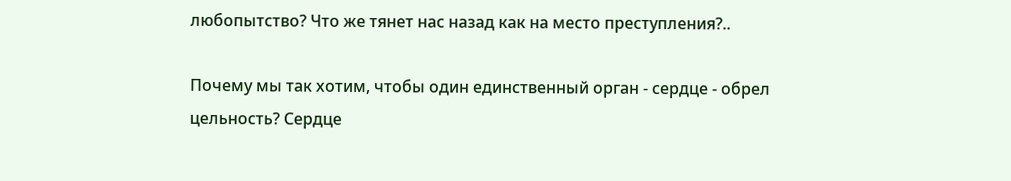любопытство? Что же тянет нас назад как на место преступления?..

Почему мы так хотим, чтобы один единственный орган - сердце - обрел цельность? Сердце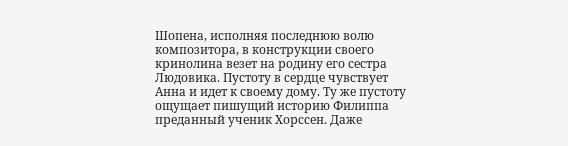Шопена, исполняя последнюю волю композитора, в конструкции своего кринолина везет на родину его сестра Людовика. Пустоту в сердце чувствует Анна и идет к своему дому. Ту же пустоту ощущает пишущий историю Филиппа преданный ученик Хорссен. Даже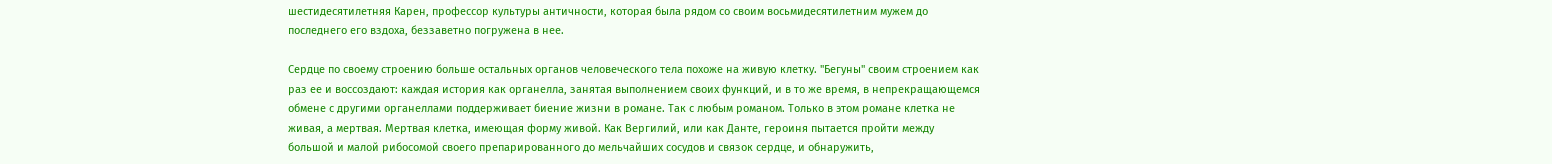шестидесятилетняя Карен, профессор культуры античности, которая была рядом со своим восьмидесятилетним мужем до последнего его вздоха, беззаветно погружена в нее.

Сердце по своему строению больше остальных органов человеческого тела похоже на живую клетку. "Бегуны" своим строением как раз ее и воссоздают: каждая история как органелла, занятая выполнением своих функций, и в то же время, в непрекращающемся обмене с другими органеллами поддерживает биение жизни в романе. Так с любым романом. Только в этом романе клетка не живая, а мертвая. Мертвая клетка, имеющая форму живой. Как Вергилий, или как Данте, героиня пытается пройти между большой и малой рибосомой своего препарированного до мельчайших сосудов и связок сердце, и обнаружить,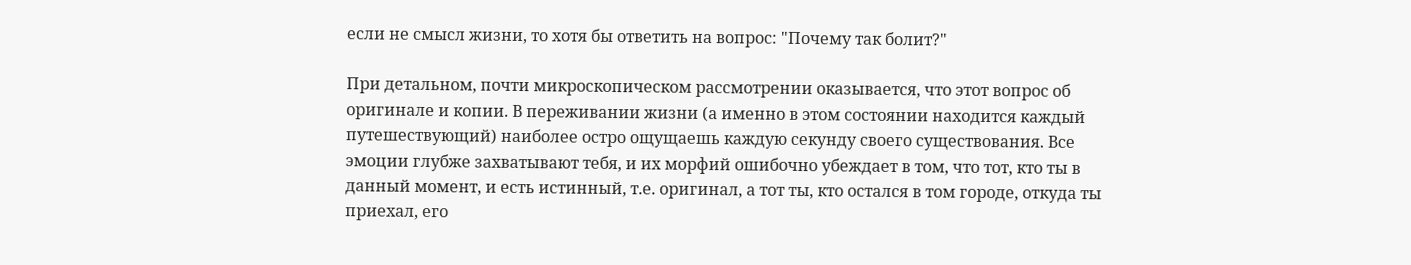если не смысл жизни, то хотя бы ответить на вопрос: "Почему так болит?"

При детальном, почти микроскопическом рассмотрении оказывается, что этот вопрос об оригинале и копии. В переживании жизни (а именно в этом состоянии находится каждый путешествующий) наиболее остро ощущаешь каждую секунду своего существования. Все эмоции глубже захватывают тебя, и их морфий ошибочно убеждает в том, что тот, кто ты в данный момент, и есть истинный, т.е. оригинал, а тот ты, кто остался в том городе, откуда ты приехал, его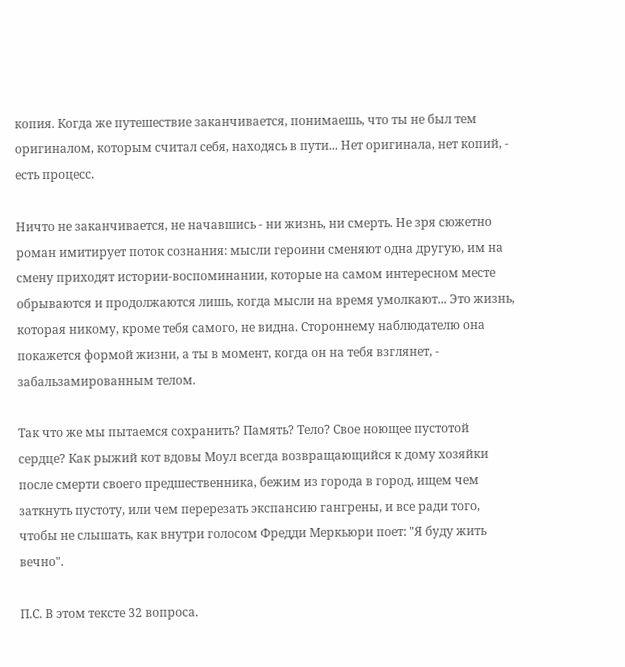копия. Когда же путешествие заканчивается, понимаешь, что ты не был тем оригиналом, которым считал себя, находясь в пути... Нет оригинала, нет копий, - есть процесс.

Ничто не заканчивается, не начавшись - ни жизнь, ни смерть. Не зря сюжетно роман имитирует поток сознания: мысли героини сменяют одна другую, им на смену приходят истории-воспоминании, которые на самом интересном месте обрываются и продолжаются лишь, когда мысли на время умолкают... Это жизнь, которая никому, кроме тебя самого, не видна. Стороннему наблюдателю она покажется формой жизни, а ты в момент, когда он на тебя взглянет, - забальзамированным телом.

Так что же мы пытаемся сохранить? Память? Тело? Свое ноющее пустотой сердце? Как рыжий кот вдовы Моул всегда возвращающийся к дому хозяйки после смерти своего предшественника, бежим из города в город, ищем чем заткнуть пустоту, или чем перерезать экспансию гангрены, и все ради того, чтобы не слышать, как внутри голосом Фредди Меркьюри поет: "Я буду жить вечно".

П.С. В этом тексте 32 вопроса.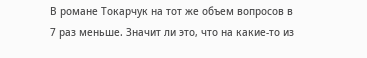В романе Токарчук на тот же объем вопросов в 7 раз меньше. Значит ли это, что на какие-то из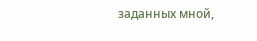заданных мной,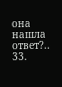она нашла ответ?.. 33.